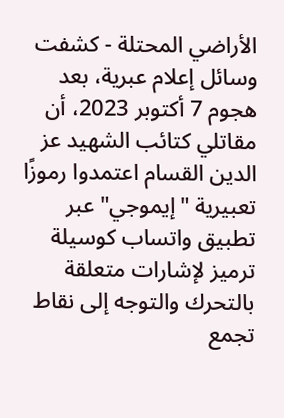الأراضي المحتلة - كشفت وسائل إعلام عبرية، بعد هجوم 7 أكتوبر 2023، أن مقاتلي كتائب الشهيد عز الدين القسام اعتمدوا رموزًا تعبيرية "إيموجي" عبر تطبيق واتساب كوسيلة ترميز لإشارات متعلقة بالتحرك والتوجه إلى نقاط تجمع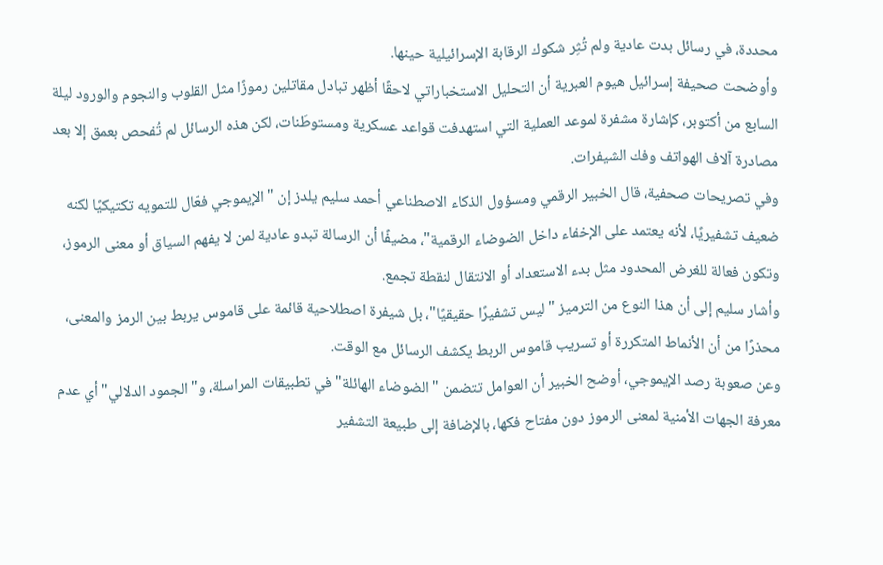محددة، في رسائل بدت عادية ولم تُثِر شكوك الرقابة الإسرائيلية حينها.
وأوضحت صحيفة إسرائيل هيوم العبرية أن التحليل الاستخباراتي لاحقًا أظهر تبادل مقاتلين رموزًا مثل القلوب والنجوم والورود ليلة السابع من أكتوبر، كإشارة مشفرة لموعد العملية التي استهدفت قواعد عسكرية ومستوطَنات، لكن هذه الرسائل لم تُفحص بعمق إلا بعد مصادرة آلاف الهواتف وفك الشيفرات.
وفي تصريحات صحفية، قال الخبير الرقمي ومسؤول الذكاء الاصطناعي أحمد سليم يلدز إن "الإيموجي فعّال للتمويه تكتيكيًا لكنه ضعيف تشفيريًا، لأنه يعتمد على الإخفاء داخل الضوضاء الرقمية"، مضيفًا أن الرسالة تبدو عادية لمن لا يفهم السياق أو معنى الرموز، وتكون فعالة للغرض المحدود مثل بدء الاستعداد أو الانتقال لنقطة تجمع.
وأشار سليم إلى أن هذا النوع من الترميز "ليس تشفيرًا حقيقيًا"، بل شيفرة اصطلاحية قائمة على قاموس يربط بين الرمز والمعنى، محذرًا من أن الأنماط المتكررة أو تسريب قاموس الربط يكشف الرسائل مع الوقت.
وعن صعوبة رصد الإيموجي، أوضح الخبير أن العوامل تتضمن "الضوضاء الهائلة" في تطبيقات المراسلة، و"الجمود الدلالي" أي عدم معرفة الجهات الأمنية لمعنى الرموز دون مفتاح فكها، بالإضافة إلى طبيعة التشفير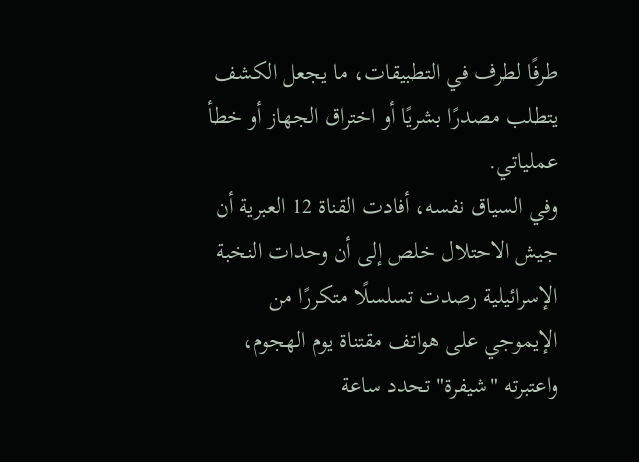طرفًا لطرف في التطبيقات، ما يجعل الكشف يتطلب مصدرًا بشريًا أو اختراق الجهاز أو خطأ عملياتي.
وفي السياق نفسه، أفادت القناة 12 العبرية أن جيش الاحتلال خلص إلى أن وحدات النخبة الإسرائيلية رصدت تسلسلًا متكررًا من الإيموجي على هواتف مقتناة يوم الهجوم، واعتبرته "شيفرة" تحدد ساعة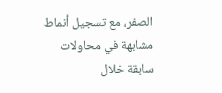الصفر، مع تسجيل أنماط مشابهة في محاولات سابقة خلال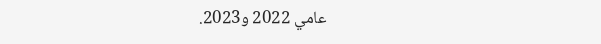عامي 2022 و2023.